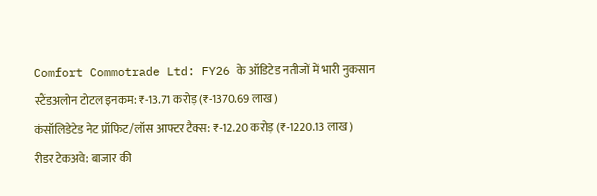Comfort Commotrade Ltd: FY26 के ऑडिटेड नतीजों में भारी नुकसान
स्टैंडअलोन टोटल इनकम: ₹-13.71 करोड़ (₹-1370.69 लाख)
कंसॉलिडेटेड नेट प्रॉफिट/लॉस आफ्टर टैक्स: ₹-12.20 करोड़ (₹-1220.13 लाख)
रीडर टेकअवे: बाजार की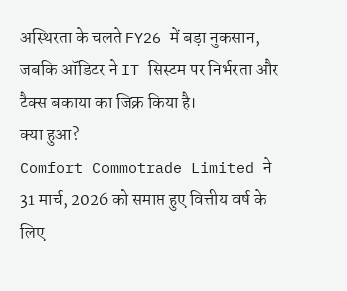अस्थिरता के चलते FY26 में बड़ा नुकसान, जबकि ऑडिटर ने IT सिस्टम पर निर्भरता और टैक्स बकाया का जिक्र किया है।
क्या हुआ?
Comfort Commotrade Limited ने 31 मार्च, 2026 को समाप्त हुए वित्तीय वर्ष के लिए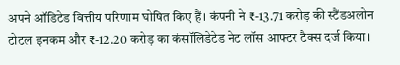अपने ऑडिटेड वित्तीय परिणाम घोषित किए हैं। कंपनी ने ₹-13.71 करोड़ की स्टैंडअलोन टोटल इनकम और ₹-12.20 करोड़ का कंसॉलिडेटेड नेट लॉस आफ्टर टैक्स दर्ज किया।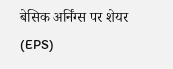बेसिक अर्निंग्स पर शेयर (EPS)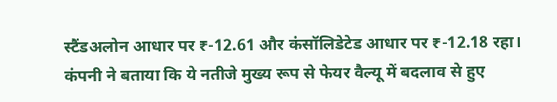स्टैंडअलोन आधार पर ₹-12.61 और कंसॉलिडेटेड आधार पर ₹-12.18 रहा।
कंपनी ने बताया कि ये नतीजे मुख्य रूप से फेयर वैल्यू में बदलाव से हुए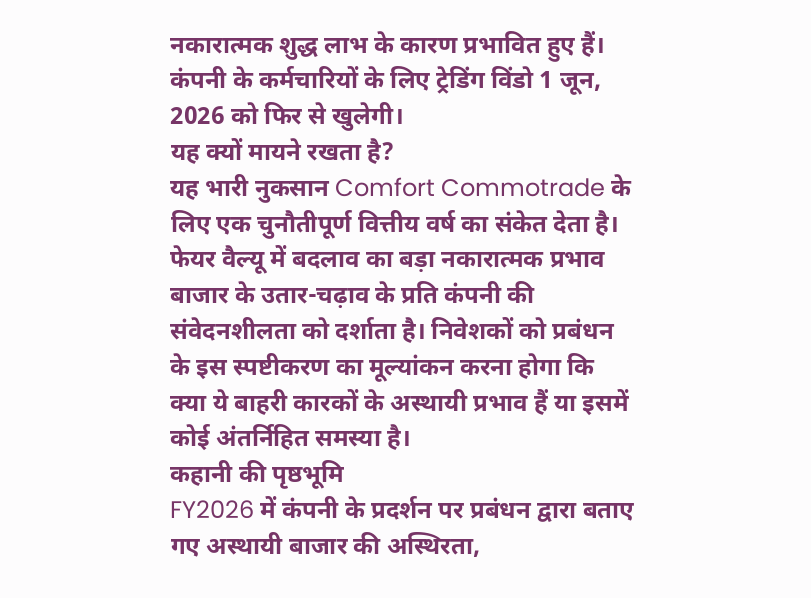नकारात्मक शुद्ध लाभ के कारण प्रभावित हुए हैं। कंपनी के कर्मचारियों के लिए ट्रेडिंग विंडो 1 जून, 2026 को फिर से खुलेगी।
यह क्यों मायने रखता है?
यह भारी नुकसान Comfort Commotrade के लिए एक चुनौतीपूर्ण वित्तीय वर्ष का संकेत देता है। फेयर वैल्यू में बदलाव का बड़ा नकारात्मक प्रभाव बाजार के उतार-चढ़ाव के प्रति कंपनी की संवेदनशीलता को दर्शाता है। निवेशकों को प्रबंधन के इस स्पष्टीकरण का मूल्यांकन करना होगा कि क्या ये बाहरी कारकों के अस्थायी प्रभाव हैं या इसमें कोई अंतर्निहित समस्या है।
कहानी की पृष्ठभूमि
FY2026 में कंपनी के प्रदर्शन पर प्रबंधन द्वारा बताए गए अस्थायी बाजार की अस्थिरता,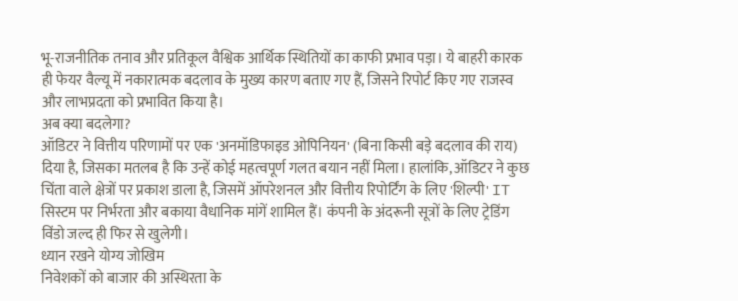भू-राजनीतिक तनाव और प्रतिकूल वैश्विक आर्थिक स्थितियों का काफी प्रभाव पड़ा। ये बाहरी कारक ही फेयर वैल्यू में नकारात्मक बदलाव के मुख्य कारण बताए गए हैं, जिसने रिपोर्ट किए गए राजस्व और लाभप्रदता को प्रभावित किया है।
अब क्या बदलेगा?
ऑडिटर ने वित्तीय परिणामों पर एक 'अनमॉडिफाइड ओपिनियन' (बिना किसी बड़े बदलाव की राय) दिया है, जिसका मतलब है कि उन्हें कोई महत्वपूर्ण गलत बयान नहीं मिला। हालांकि, ऑडिटर ने कुछ चिंता वाले क्षेत्रों पर प्रकाश डाला है, जिसमें ऑपरेशनल और वित्तीय रिपोर्टिंग के लिए 'शिल्पी' IT सिस्टम पर निर्भरता और बकाया वैधानिक मांगें शामिल हैं। कंपनी के अंदरूनी सूत्रों के लिए ट्रेडिंग विंडो जल्द ही फिर से खुलेगी।
ध्यान रखने योग्य जोखिम
निवेशकों को बाजार की अस्थिरता के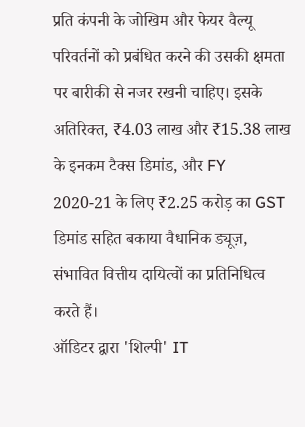प्रति कंपनी के जोखिम और फेयर वैल्यू परिवर्तनों को प्रबंधित करने की उसकी क्षमता पर बारीकी से नजर रखनी चाहिए। इसके अतिरिक्त, ₹4.03 लाख और ₹15.38 लाख के इनकम टैक्स डिमांड, और FY 2020-21 के लिए ₹2.25 करोड़ का GST डिमांड सहित बकाया वैधानिक ड्यूज़, संभावित वित्तीय दायित्वों का प्रतिनिधित्व करते हैं।
ऑडिटर द्वारा 'शिल्पी' IT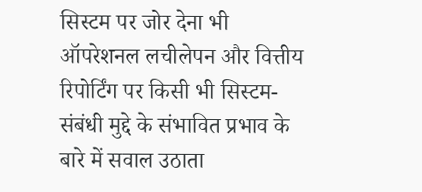सिस्टम पर जोर देना भी ऑपरेशनल लचीलेपन और वित्तीय रिपोर्टिंग पर किसी भी सिस्टम-संबंधी मुद्दे के संभावित प्रभाव के बारे में सवाल उठाता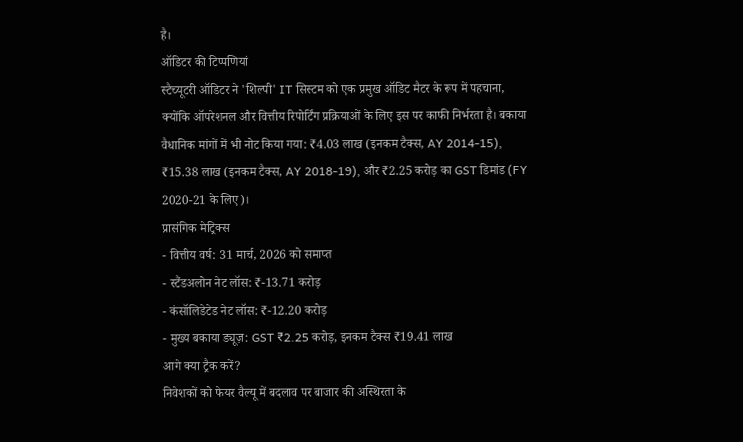है।
ऑडिटर की टिप्पणियां
स्टैच्यूटरी ऑडिटर ने 'शिल्पी' IT सिस्टम को एक प्रमुख ऑडिट मैटर के रूप में पहचाना, क्योंकि ऑपरेशनल और वित्तीय रिपोर्टिंग प्रक्रियाओं के लिए इस पर काफी निर्भरता है। बकाया वैधानिक मांगों में भी नोट किया गया: ₹4.03 लाख (इनकम टैक्स, AY 2014-15), ₹15.38 लाख (इनकम टैक्स, AY 2018-19), और ₹2.25 करोड़ का GST डिमांड (FY 2020-21 के लिए)।
प्रासंगिक मेट्रिक्स
- वित्तीय वर्ष: 31 मार्च, 2026 को समाप्त
- स्टैंडअलोन नेट लॉस: ₹-13.71 करोड़
- कंसॉलिडेटेड नेट लॉस: ₹-12.20 करोड़
- मुख्य बकाया ड्यूज़: GST ₹2.25 करोड़, इनकम टैक्स ₹19.41 लाख
आगे क्या ट्रैक करें?
निवेशकों को फेयर वैल्यू में बदलाव पर बाजार की अस्थिरता के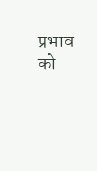प्रभाव को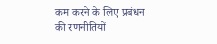कम करने के लिए प्रबंधन की रणनीतियों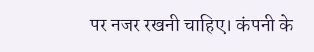पर नजर रखनी चाहिए। कंपनी के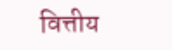वित्तीय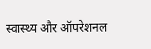स्वास्थ्य और ऑपरेशनल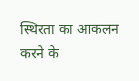स्थिरता का आकलन करने के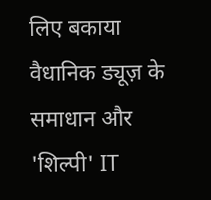लिए बकाया वैधानिक ड्यूज़ के समाधान और 'शिल्पी' IT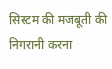सिस्टम की मजबूती की निगरानी करना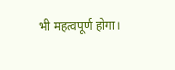भी महत्वपूर्ण होगा।